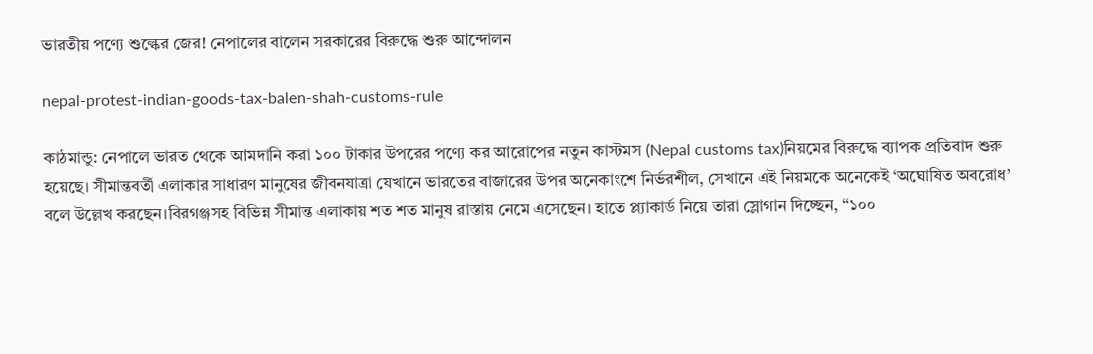ভারতীয় পণ্যে শুল্কের জের! নেপালের বালেন সরকারের বিরুদ্ধে শুরু আন্দোলন

nepal-protest-indian-goods-tax-balen-shah-customs-rule

কাঠমান্ডু: নেপালে ভারত থেকে আমদানি করা ১০০ টাকার উপরের পণ্যে কর আরোপের নতুন কাস্টমস (Nepal customs tax)নিয়মের বিরুদ্ধে ব্যাপক প্রতিবাদ শুরু হয়েছে। সীমান্তবর্তী এলাকার সাধারণ মানুষের জীবনযাত্রা যেখানে ভারতের বাজারের উপর অনেকাংশে নির্ভরশীল, সেখানে এই নিয়মকে অনেকেই ‘অঘোষিত অবরোধ’ বলে উল্লেখ করছেন।বিরগঞ্জসহ বিভিন্ন সীমান্ত এলাকায় শত শত মানুষ রাস্তায় নেমে এসেছেন। হাতে প্ল্যাকার্ড নিয়ে তারা স্লোগান দিচ্ছেন, “১০০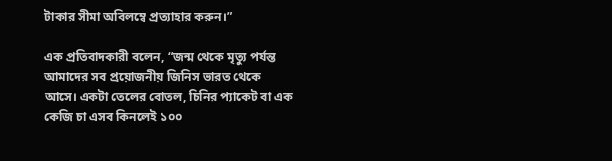টাকার সীমা অবিলম্বে প্রত্যাহার করুন।”

এক প্রতিবাদকারী বলেন, “জন্ম থেকে মৃত্যু পর্যন্ত আমাদের সব প্রয়োজনীয় জিনিস ভারত থেকে আসে। একটা তেলের বোতল, চিনির প্যাকেট বা এক কেজি চা এসব কিনলেই ১০০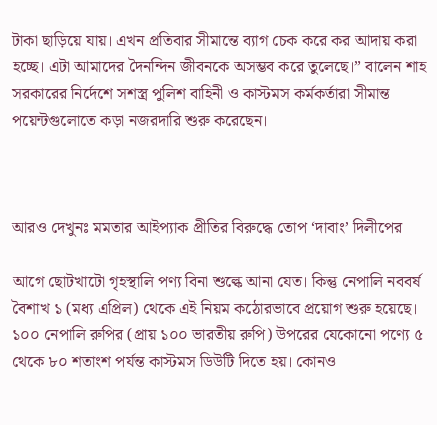টাকা ছাড়িয়ে যায়। এখন প্রতিবার সীমান্তে ব্যাগ চেক করে কর আদায় করা হচ্ছে। এটা আমাদের দৈনন্দিন জীবনকে অসম্ভব করে তুলেছে।” বালেন শাহ সরকারের নির্দেশে সশস্ত্র পুলিশ বাহিনী ও কাস্টমস কর্মকর্তারা সীমান্ত পয়েন্টগুলোতে কড়া নজরদারি শুরু করেছেন।



আরও দেখুনঃ মমতার আইপ্যাক প্রীতির বিরুদ্ধে তোপ ‘দাবাং’ দিলীপের

আগে ছোটখাটো গৃহস্থালি পণ্য বিনা শুল্কে আনা যেত। কিন্তু নেপালি নববর্ষ বৈশাখ ১ (মধ্য এপ্রিল) থেকে এই নিয়ম কঠোরভাবে প্রয়োগ শুরু হয়েছে। ১০০ নেপালি রুপির (প্রায় ১০০ ভারতীয় রুপি) উপরের যেকোনো পণ্যে ৫ থেকে ৮০ শতাংশ পর্যন্ত কাস্টমস ডিউটি দিতে হয়। কোনও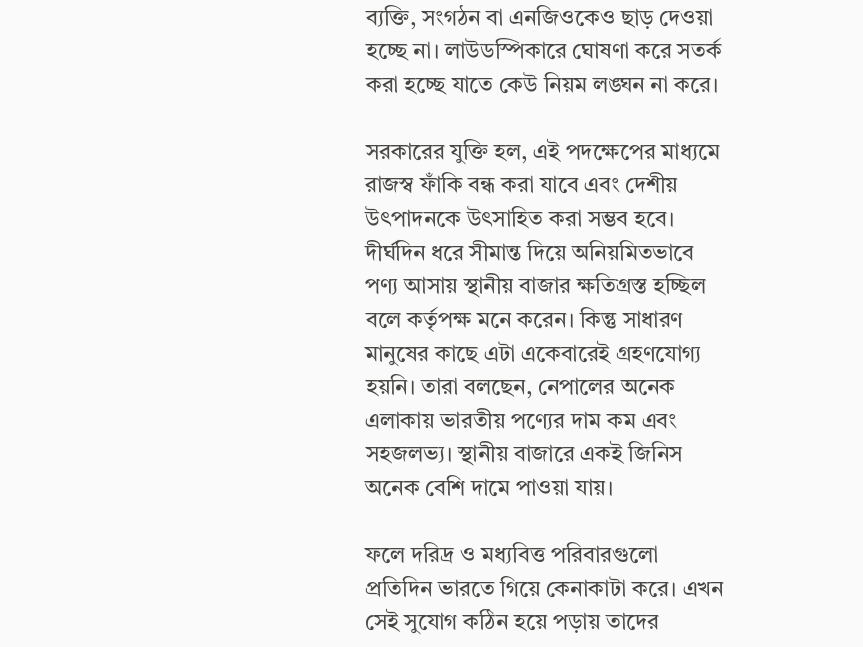ব্যক্তি, সংগঠন বা এনজিওকেও ছাড় দেওয়া হচ্ছে না। লাউডস্পিকারে ঘোষণা করে সতর্ক করা হচ্ছে যাতে কেউ নিয়ম লঙ্ঘন না করে।

সরকারের যুক্তি হল, এই পদক্ষেপের মাধ্যমে রাজস্ব ফাঁকি বন্ধ করা যাবে এবং দেশীয় উৎপাদনকে উৎসাহিত করা সম্ভব হবে। দীর্ঘদিন ধরে সীমান্ত দিয়ে অনিয়মিতভাবে পণ্য আসায় স্থানীয় বাজার ক্ষতিগ্রস্ত হচ্ছিল বলে কর্তৃপক্ষ মনে করেন। কিন্তু সাধারণ মানুষের কাছে এটা একেবারেই গ্রহণযোগ্য হয়নি। তারা বলছেন, নেপালের অনেক এলাকায় ভারতীয় পণ্যের দাম কম এবং সহজলভ্য। স্থানীয় বাজারে একই জিনিস অনেক বেশি দামে পাওয়া যায়।

ফলে দরিদ্র ও মধ্যবিত্ত পরিবারগুলো প্রতিদিন ভারতে গিয়ে কেনাকাটা করে। এখন সেই সুযোগ কঠিন হয়ে পড়ায় তাদের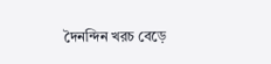দৈনন্দিন খরচ বেড়ে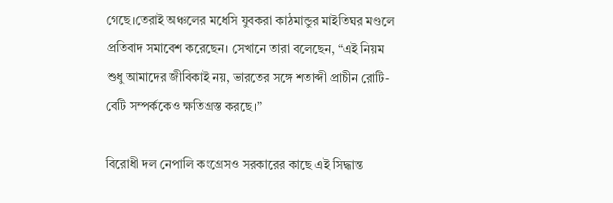গেছে।তেরাই অঞ্চলের মধেসি যুবকরা কাঠমান্ডুর মাইতিঘর মণ্ডলে প্রতিবাদ সমাবেশ করেছেন। সেখানে তারা বলেছেন, “এই নিয়ম শুধু আমাদের জীবিকাই নয়, ভারতের সঙ্গে শতাব্দী প্রাচীন রোটি-বেটি সম্পর্ককেও ক্ষতিগ্রস্ত করছে।”

বিরোধী দল নেপালি কংগ্রেসও সরকারের কাছে এই সিদ্ধান্ত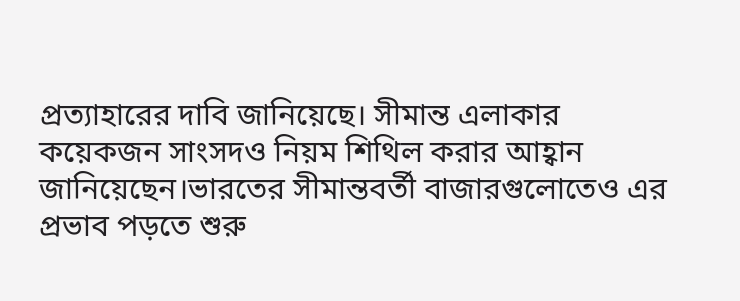প্রত্যাহারের দাবি জানিয়েছে। সীমান্ত এলাকার কয়েকজন সাংসদও নিয়ম শিথিল করার আহ্বান জানিয়েছেন।ভারতের সীমান্তবর্তী বাজারগুলোতেও এর প্রভাব পড়তে শুরু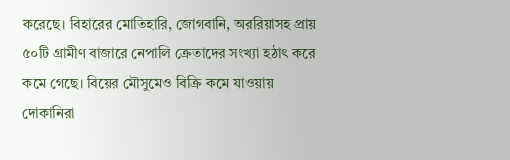করেছে। বিহারের মোতিহারি, জোগবানি, অররিয়াসহ প্রায় ৫০টি গ্রামীণ বাজারে নেপালি ক্রেতাদের সংখ্যা হঠাৎ করে কমে গেছে। বিয়ের মৌসুমেও বিক্রি কমে যাওয়ায় দোকানিরা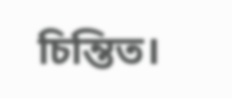চিন্তিত।